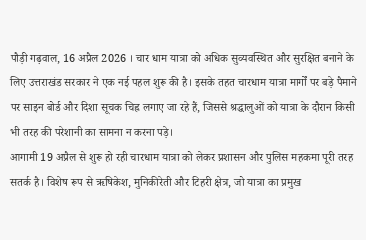पौड़ी गढ़वाल, 16 अप्रैल 2026 । चार धाम यात्रा को अधिक सुव्यवस्थित और सुरक्षित बनाने के लिए उत्तराखंड सरकार ने एक नई पहल शुरू की है। इसके तहत चारधाम यात्रा मार्गों पर बड़े पैमाने पर साइन बोर्ड और दिशा सूचक चिह्न लगाए जा रहे हैं, जिससे श्रद्धालुओं को यात्रा के दौरान किसी भी तरह की परेशानी का सामना न करना पड़े।
आगामी 19 अप्रैल से शुरू हो रही चारधाम यात्रा को लेकर प्रशासन और पुलिस महकमा पूरी तरह सतर्क है। विशेष रूप से ऋषिकेश, मुनिकीरेती और टिहरी क्षेत्र, जो यात्रा का प्रमुख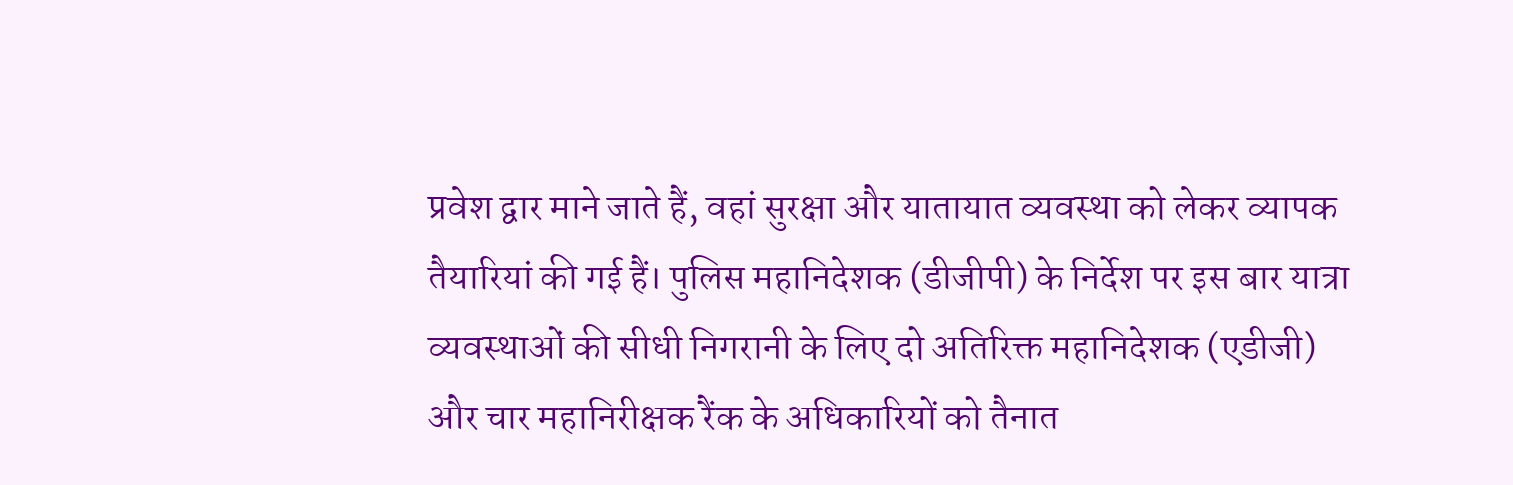प्रवेश द्वार माने जाते हैं, वहां सुरक्षा और यातायात व्यवस्था को लेकर व्यापक तैयारियां की गई हैं। पुलिस महानिदेशक (डीजीपी) के निर्देश पर इस बार यात्रा व्यवस्थाओं की सीधी निगरानी के लिए दो अतिरिक्त महानिदेशक (एडीजी) और चार महानिरीक्षक रैंक के अधिकारियों को तैनात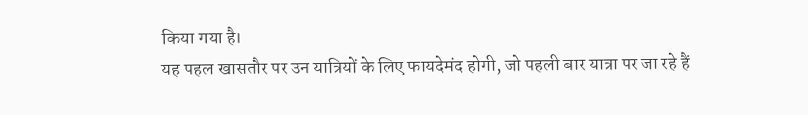किया गया है।
यह पहल खासतौर पर उन यात्रियों के लिए फायदेमंद होगी, जो पहली बार यात्रा पर जा रहे हैं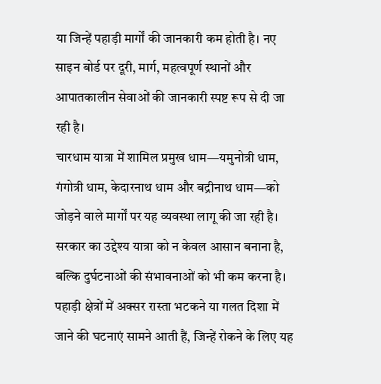या जिन्हें पहाड़ी मार्गों की जानकारी कम होती है। नए साइन बोर्ड पर दूरी, मार्ग, महत्वपूर्ण स्थानों और आपातकालीन सेवाओं की जानकारी स्पष्ट रूप से दी जा रही है।
चारधाम यात्रा में शामिल प्रमुख धाम—यमुनोत्री धाम, गंगोत्री धाम, केदारनाथ धाम और बद्रीनाथ धाम—को जोड़ने वाले मार्गों पर यह व्यवस्था लागू की जा रही है।
सरकार का उद्देश्य यात्रा को न केवल आसान बनाना है, बल्कि दुर्घटनाओं की संभावनाओं को भी कम करना है। पहाड़ी क्षेत्रों में अक्सर रास्ता भटकने या गलत दिशा में जाने की घटनाएं सामने आती हैं, जिन्हें रोकने के लिए यह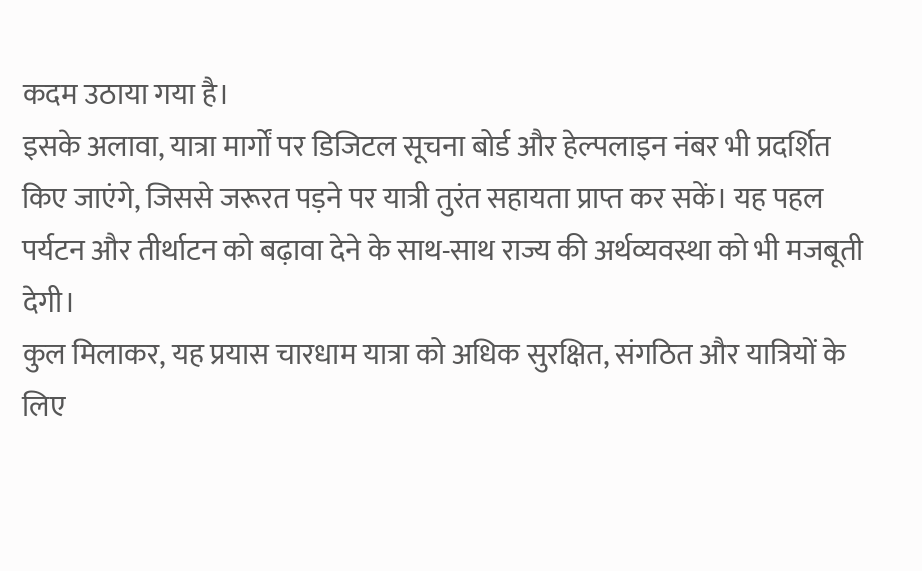कदम उठाया गया है।
इसके अलावा, यात्रा मार्गों पर डिजिटल सूचना बोर्ड और हेल्पलाइन नंबर भी प्रदर्शित किए जाएंगे, जिससे जरूरत पड़ने पर यात्री तुरंत सहायता प्राप्त कर सकें। यह पहल पर्यटन और तीर्थाटन को बढ़ावा देने के साथ-साथ राज्य की अर्थव्यवस्था को भी मजबूती देगी।
कुल मिलाकर, यह प्रयास चारधाम यात्रा को अधिक सुरक्षित, संगठित और यात्रियों के लिए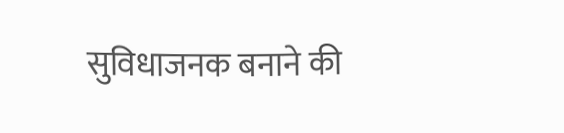सुविधाजनक बनाने की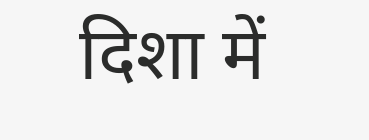दिशा में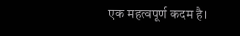एक महत्वपूर्ण कदम है।